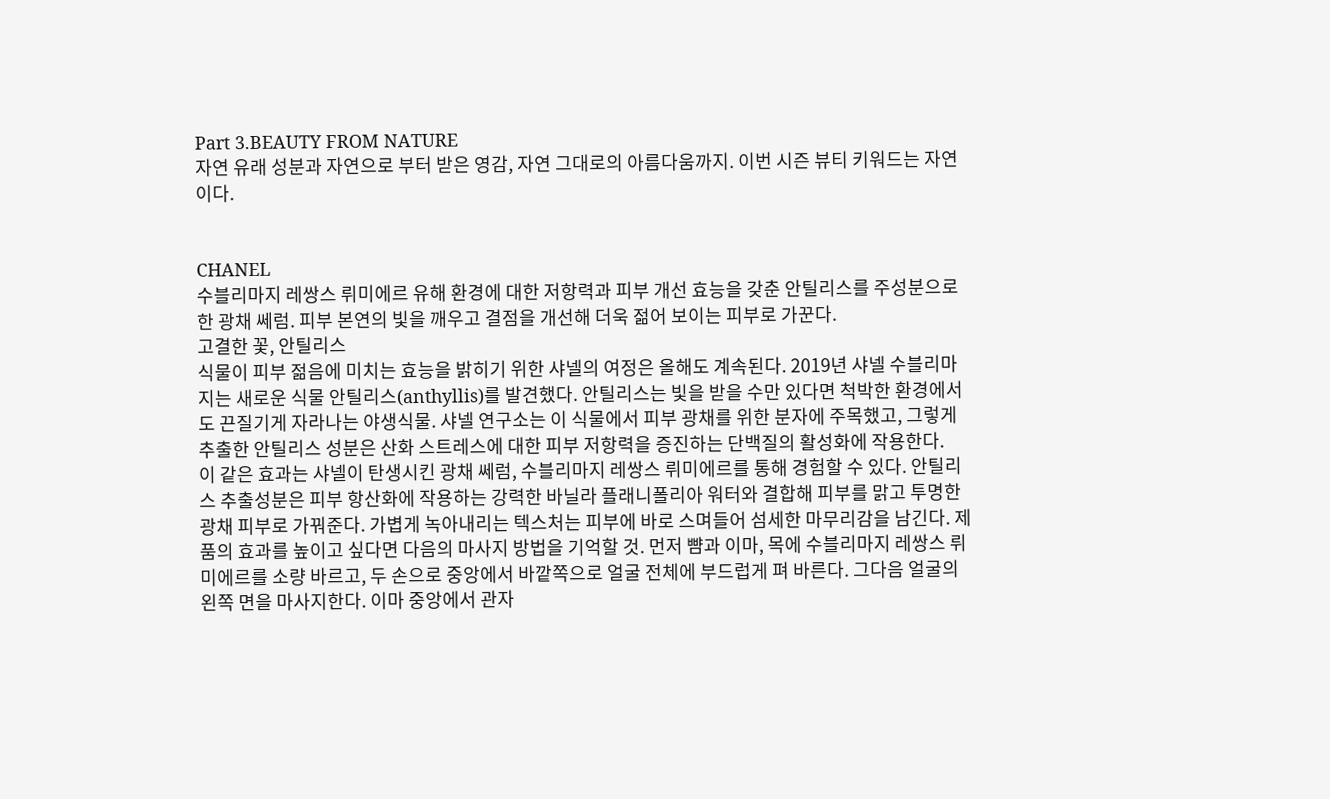Part 3.BEAUTY FROM NATURE
자연 유래 성분과 자연으로 부터 받은 영감, 자연 그대로의 아름다움까지. 이번 시즌 뷰티 키워드는 자연이다.


CHANEL
수블리마지 레쌍스 뤼미에르 유해 환경에 대한 저항력과 피부 개선 효능을 갖춘 안틸리스를 주성분으로 한 광채 쎄럼. 피부 본연의 빛을 깨우고 결점을 개선해 더욱 젊어 보이는 피부로 가꾼다.
고결한 꽃, 안틸리스
식물이 피부 젊음에 미치는 효능을 밝히기 위한 샤넬의 여정은 올해도 계속된다. 2019년 샤넬 수블리마지는 새로운 식물 안틸리스(anthyllis)를 발견했다. 안틸리스는 빛을 받을 수만 있다면 척박한 환경에서도 끈질기게 자라나는 야생식물. 샤넬 연구소는 이 식물에서 피부 광채를 위한 분자에 주목했고, 그렇게 추출한 안틸리스 성분은 산화 스트레스에 대한 피부 저항력을 증진하는 단백질의 활성화에 작용한다.
이 같은 효과는 샤넬이 탄생시킨 광채 쎄럼, 수블리마지 레쌍스 뤼미에르를 통해 경험할 수 있다. 안틸리스 추출성분은 피부 항산화에 작용하는 강력한 바닐라 플래니폴리아 워터와 결합해 피부를 맑고 투명한 광채 피부로 가꿔준다. 가볍게 녹아내리는 텍스처는 피부에 바로 스며들어 섬세한 마무리감을 남긴다. 제품의 효과를 높이고 싶다면 다음의 마사지 방법을 기억할 것. 먼저 뺨과 이마, 목에 수블리마지 레쌍스 뤼미에르를 소량 바르고, 두 손으로 중앙에서 바깥쪽으로 얼굴 전체에 부드럽게 펴 바른다. 그다음 얼굴의 왼쪽 면을 마사지한다. 이마 중앙에서 관자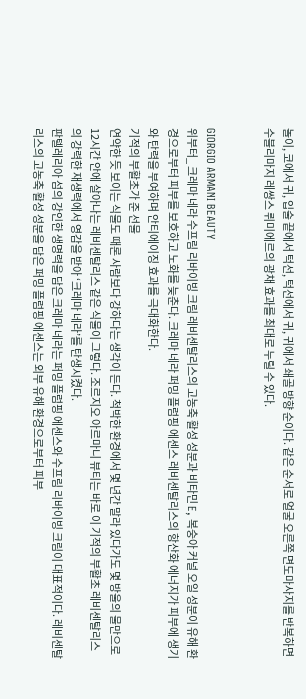놀이, 코에서 귀, 입술 끝에서 턱선, 턱선에서 귀, 귀에서 쇄골 방향 순이다. 같은 순서로 얼굴 오른쪽 면도마사지를 반복하면 수블리마지 레쌍스 뤼미에르의 광채 효과를 최대로 누릴 수 있다.


GIORGIO ARMANI BEAUTY
위부터_ 크레마 네라 수프림 리바이빙 크림 레비센탈리스의 고농축 활성 성분과 비타민 E, 복숭아 커널 오일 성분이 유해 환경으로부터 피부를 보호하고 노화를 늦춘다. 크레마 네라 퍼밍 플럼핑 에센스 레비센탈리스의 항산화 에너지가 피부에 생기와 탄력을 부여하며 안티에이징 효과를 극대화한다.
기적의 부활초가 준 선물
연약한 듯 보이는 식물도 때론 사람보다 강하다는 생각이 든다. 척박한 환경에서 몇 년간 말라 있다가도 몇 방울의 물만으로 12시간 안에 살아나는 레비센탈리스 같은 식물이 그렇다. 조르지오 아르마니 뷰티는 바로 이 기적의 부활초 레비센탈리스의 강력한 재생력에서 영감을 받아 ‘크레마 네라’를 탄생시켰다.
판텔레리아 섬의 강인한 생명력을 담은 크레마 네라는 퍼밍 플럼핑 에센스와 수프림 리바이빙 크림이 대표적이다. 레비센탈리스의 고농축 활성 성분을 담은 퍼밍 플럼핑 에센스는 외부 유해 환경으로부터 피부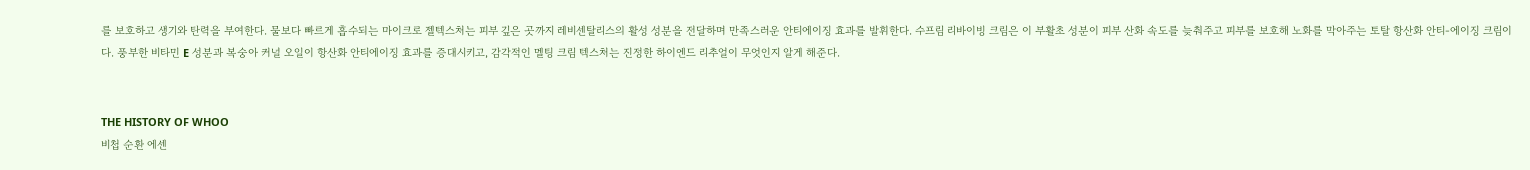를 보호하고 생기와 탄력을 부여한다. 물보다 빠르게 흡수되는 마이크로 젤텍스처는 피부 깊은 곳까지 레비센탈리스의 활성 성분을 전달하며 만족스러운 안티에이징 효과를 발휘한다. 수프림 리바이빙 크림은 이 부활초 성분이 피부 산화 속도를 늦춰주고 피부를 보호해 노화를 막아주는 토탈 항산화 안티-에이징 크림이다. 풍부한 비타민 E 성분과 복숭아 커널 오일이 항산화 안티에이징 효과를 증대시키고, 감각적인 멜팅 크림 텍스처는 진정한 하이엔드 리추얼이 무엇인지 알게 해준다.


THE HISTORY OF WHOO
비첩 순환 에센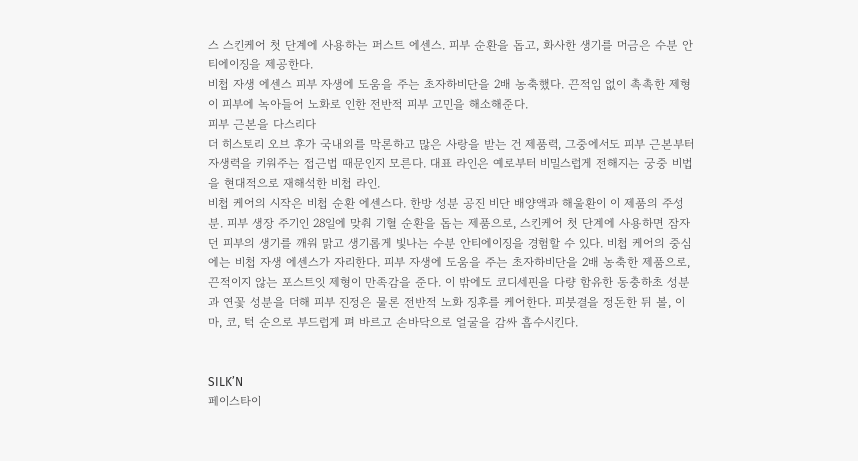스 스킨케어 첫 단계에 사용하는 퍼스트 에센스. 피부 순환을 돕고, 화사한 생기를 머금은 수분 안티에이징을 제공한다.
비첩 자생 에센스 피부 자생에 도움을 주는 초자하비단을 2배 농축했다. 끈적임 없이 촉촉한 제형이 피부에 녹아들어 노화로 인한 전반적 피부 고민을 해소해준다.
피부 근본을 다스리다
더 히스토리 오브 후가 국내외를 막론하고 많은 사랑을 받는 건 제품력, 그중에서도 피부 근본부터 자생력을 키워주는 접근법 때문인지 모른다. 대표 라인은 예로부터 비밀스럽게 전해지는 궁중 비법을 현대적으로 재해석한 비첩 라인.
비첩 케어의 시작은 비첩 순환 에센스다. 한방 성분 공진 비단 배양액과 해울환이 이 제품의 주성분. 피부 생장 주기인 28일에 맞춰 기혈 순환을 돕는 제품으로, 스킨케어 첫 단계에 사용하면 잠자던 피부의 생기를 깨워 맑고 생기롭게 빛나는 수분 안티에이징을 경험할 수 있다. 비첩 케어의 중심에는 비첩 자생 에센스가 자리한다. 피부 자생에 도움을 주는 초자하비단을 2배 농축한 제품으로, 끈적이지 않는 포스트잇 제형이 만족감을 준다. 이 밖에도 코디세핀을 다량 함유한 동충하초 성분과 연꽃 성분을 더해 피부 진정은 물론 전반적 노화 징후를 케어한다. 피붓결을 정돈한 뒤 볼, 이마, 코, 턱 순으로 부드럽게 펴 바르고 손바닥으로 얼굴을 감싸 흡수시킨다.


SILK’N
페이스타이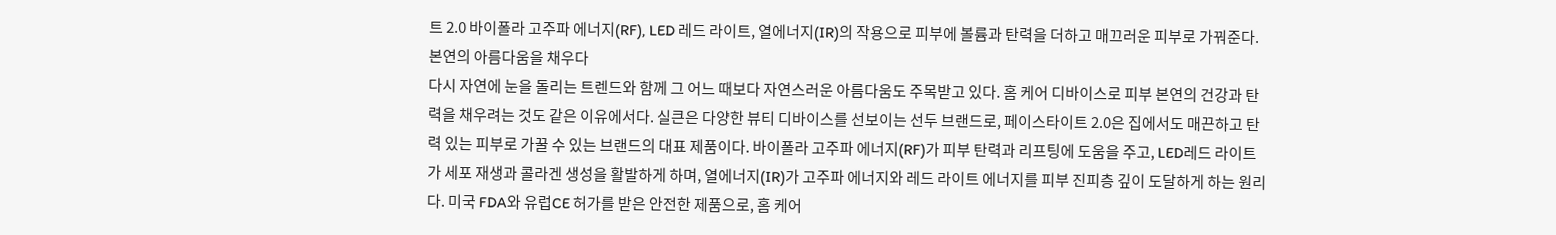트 2.0 바이폴라 고주파 에너지(RF), LED 레드 라이트, 열에너지(IR)의 작용으로 피부에 볼륨과 탄력을 더하고 매끄러운 피부로 가꿔준다.
본연의 아름다움을 채우다
다시 자연에 눈을 돌리는 트렌드와 함께 그 어느 때보다 자연스러운 아름다움도 주목받고 있다. 홈 케어 디바이스로 피부 본연의 건강과 탄력을 채우려는 것도 같은 이유에서다. 실큰은 다양한 뷰티 디바이스를 선보이는 선두 브랜드로, 페이스타이트 2.0은 집에서도 매끈하고 탄력 있는 피부로 가꿀 수 있는 브랜드의 대표 제품이다. 바이폴라 고주파 에너지(RF)가 피부 탄력과 리프팅에 도움을 주고, LED레드 라이트가 세포 재생과 콜라겐 생성을 활발하게 하며, 열에너지(IR)가 고주파 에너지와 레드 라이트 에너지를 피부 진피층 깊이 도달하게 하는 원리다. 미국 FDA와 유럽CE 허가를 받은 안전한 제품으로, 홈 케어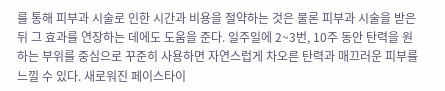를 통해 피부과 시술로 인한 시간과 비용을 절약하는 것은 물론 피부과 시술을 받은 뒤 그 효과를 연장하는 데에도 도움을 준다. 일주일에 2~3번, 10주 동안 탄력을 원하는 부위를 중심으로 꾸준히 사용하면 자연스럽게 차오른 탄력과 매끄러운 피부를 느낄 수 있다. 새로워진 페이스타이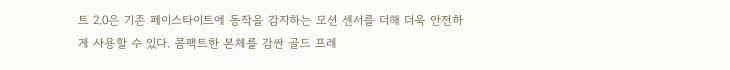트 2.0은 기존 페이스타이트에 동작을 감지하는 모션 센서를 더해 더욱 안전하게 사용할 수 있다. 콤팩트한 본체를 감싼 골드 프레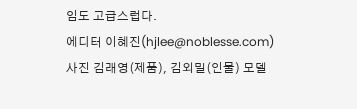임도 고급스럽다.
에디터 이혜진(hjlee@noblesse.com)
사진 김래영(제품), 김외밀(인물) 모델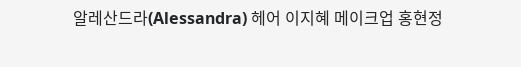알레산드라(Alessandra) 헤어 이지혜 메이크업 홍현정